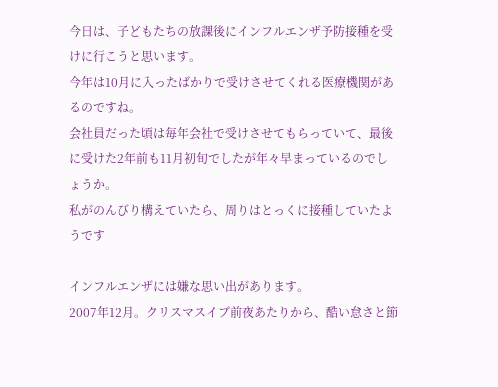今日は、子どもたちの放課後にインフルエンザ予防接種を受けに行こうと思います。
今年は10月に入ったばかりで受けさせてくれる医療機関があるのですね。
会社員だった頃は毎年会社で受けさせてもらっていて、最後に受けた2年前も11月初旬でしたが年々早まっているのでしょうか。
私がのんびり構えていたら、周りはとっくに接種していたようです

インフルエンザには嫌な思い出があります。
2007年12月。クリスマスイブ前夜あたりから、酷い怠さと節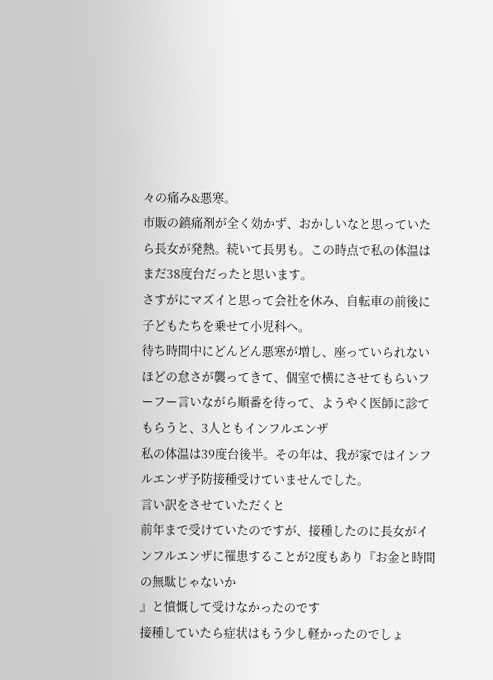々の痛み&悪寒。
市販の鎮痛剤が全く効かず、おかしいなと思っていたら長女が発熱。続いて長男も。この時点で私の体温はまだ38度台だったと思います。
さすがにマズイと思って会社を休み、自転車の前後に子どもたちを乗せて小児科へ。
待ち時間中にどんどん悪寒が増し、座っていられないほどの怠さが襲ってきて、個室で横にさせてもらいフーフー言いながら順番を待って、ようやく医師に診てもらうと、3人ともインフルエンザ
私の体温は39度台後半。その年は、我が家ではインフルエンザ予防接種受けていませんでした。
言い訳をさせていただくと
前年まで受けていたのですが、接種したのに長女がインフルエンザに罹患することが2度もあり『お金と時間の無駄じゃないか
』と憤慨して受けなかったのです
接種していたら症状はもう少し軽かったのでしょ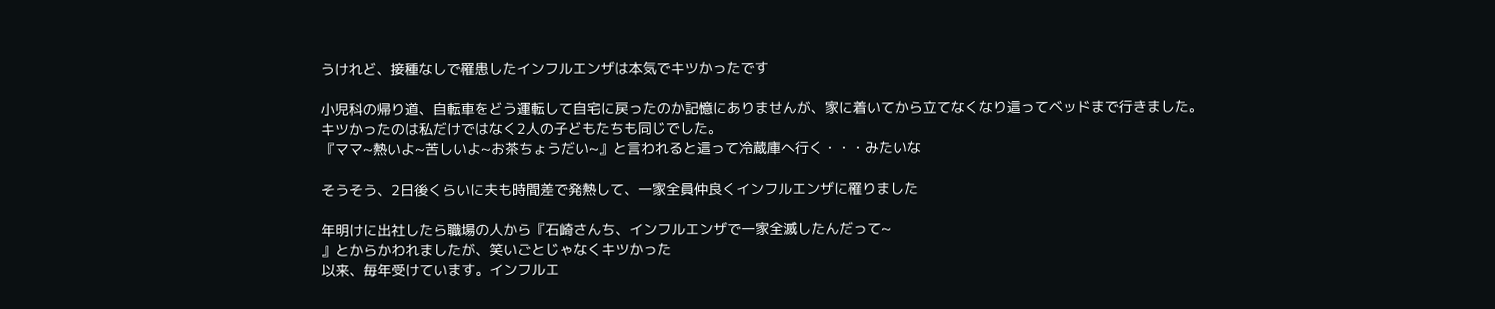うけれど、接種なしで罹患したインフルエンザは本気でキツかったです

小児科の帰り道、自転車をどう運転して自宅に戻ったのか記憶にありませんが、家に着いてから立てなくなり這ってベッドまで行きました。
キツかったのは私だけではなく2人の子どもたちも同じでした。
『ママ~熱いよ~苦しいよ~お茶ちょうだい~』と言われると這って冷蔵庫へ行く・・・みたいな

そうそう、2日後くらいに夫も時間差で発熱して、一家全員仲良くインフルエンザに罹りました

年明けに出社したら職場の人から『石崎さんち、インフルエンザで一家全滅したんだって~
』とからかわれましたが、笑いごとじゃなくキツかった
以来、毎年受けています。インフルエ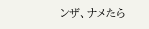ンザ、ナメたら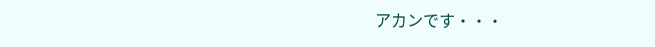アカンです・・・